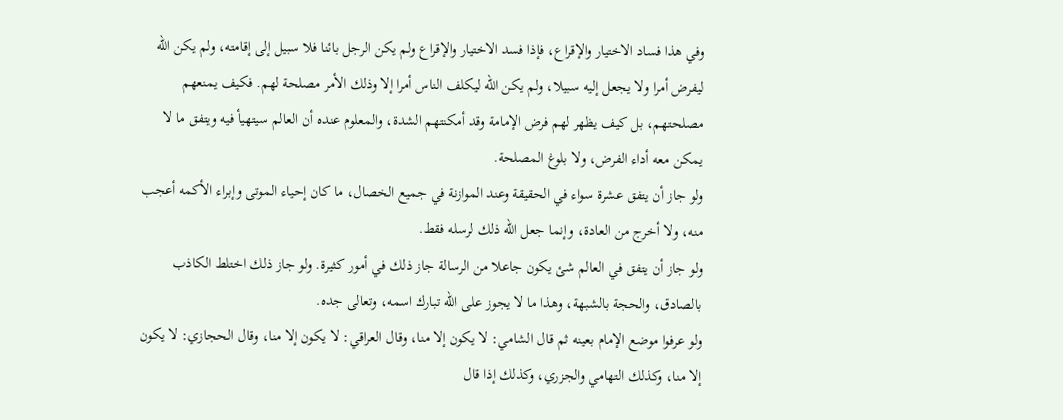وفي هذا فساد الاختيار والإقراع، فإذا فسد الاختيار والإقراع ولم يكن الرجل بائنا فلا سبيل إلى إقامته، ولم يكن الله ليفرض أمرا ولا يجعل إليه سبيلا، ولم يكن الله ليكلف الناس أمرا إلا وذلك الأمر مصلحة لهم. فكيف يمنعهم مصلحتهم، بل كيف يظهر لهم فرض الإمامة وقد أمكنتهم الشدة، والمعلوم عنده أن العالم سيتهيأ فيه ويتفق ما لا يمكن معه أداء الفرض، ولا بلوغ المصلحة.
ولو جاز أن يتفق عشرة سواء في الحقيقة وعند الموازنة في جميع الخصال، ما كان إحياء الموتى وإبراء الأكمه أعجب منه، ولا أخرج من العادة، وإنما جعل الله ذلك لرسله فقط.
ولو جاز أن يتفق في العالم شئ يكون جاعلا من الرسالة جاز ذلك في أمور كثيرة. ولو جاز ذلك اختلط الكاذب بالصادق، والحجة بالشبهة، وهذا ما لا يجوز على الله تبارك اسمه، وتعالى جده.
ولو عرفوا موضع الإمام بعينه ثم قال الشامي: لا يكون إلا منا، وقال العراقي: لا يكون إلا منا، وقال الحجازي: لا يكون إلا منا، وكذلك التهامي والجزري، وكذلك إذا قال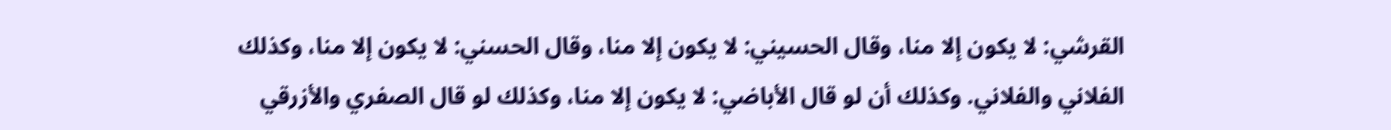القرشي: لا يكون إلا منا، وقال الحسيني: لا يكون إلا منا، وقال الحسني: لا يكون إلا منا، وكذلك الفلاني والفلاني. وكذلك أن لو قال الأباضي: لا يكون إلا منا، وكذلك لو قال الصفري والأزرقي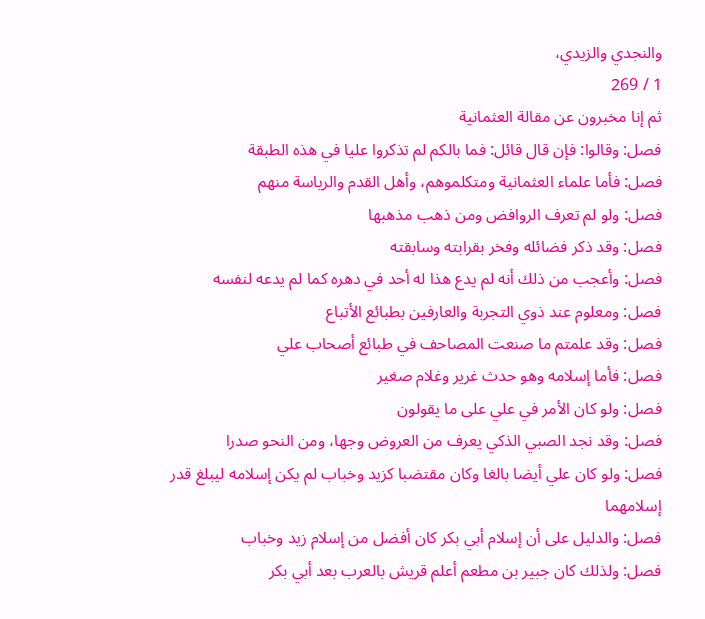والنجدي والزيدي،
1 / 269
ثم إنا مخبرون عن مقالة العثمانية
فصل: وقالوا: فإن قال قائل: فما بالكم لم تذكروا عليا في هذه الطبقة
فصل: فأما علماء العثمانية ومتكلموهم، وأهل القدم والرياسة منهم
فصل: ولو لم تعرف الروافض ومن ذهب مذهبها
فصل: وقد ذكر فضائله وفخر بقرابته وسابقته
فصل: وأعجب من ذلك أنه لم يدع هذا له أحد في دهره كما لم يدعه لنفسه
فصل: ومعلوم عند ذوي التجربة والعارفين بطبائع الأتباع
فصل: وقد علمتم ما صنعت المصاحف في طبائع أصحاب علي
فصل: فأما إسلامه وهو حدث غرير وغلام صغير
فصل: ولو كان الأمر في علي على ما يقولون
فصل: وقد نجد الصبي الذكي يعرف من العروض وجها، ومن النحو صدرا
فصل: ولو كان علي أيضا بالغا وكان مقتضبا كزيد وخباب لم يكن إسلامه ليبلغ قدر إسلامهما
فصل: والدليل على أن إسلام أبي بكر كان أفضل من إسلام زيد وخباب
فصل: ولذلك كان جبير بن مطعم أعلم قريش بالعرب بعد أبي بكر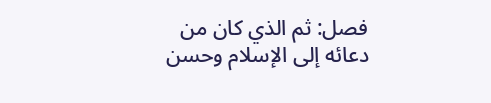فصل: ثم الذي كان من دعائه إلى الإسلام وحسن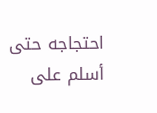احتجاجه حتى أسلم على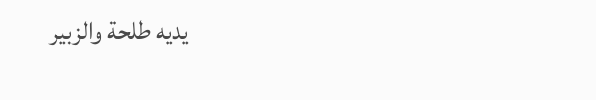يديه طلحة والزبير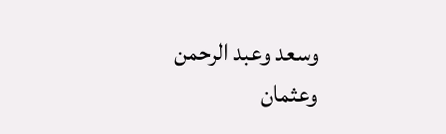وسعد وعبد الرحمن وعثمان